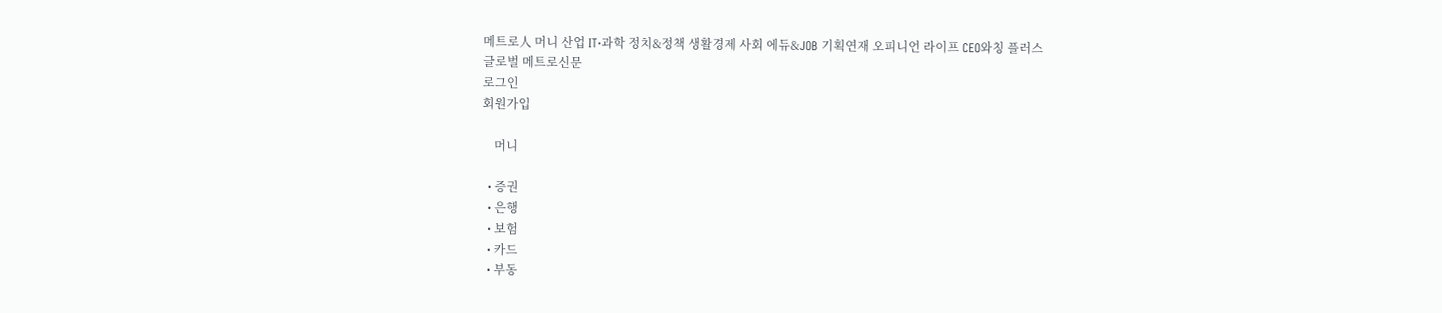메트로人 머니 산업 IT·과학 정치&정책 생활경제 사회 에듀&JOB 기획연재 오피니언 라이프 CEO와칭 플러스
글로벌 메트로신문
로그인
회원가입

    머니

  • 증권
  • 은행
  • 보험
  • 카드
  • 부동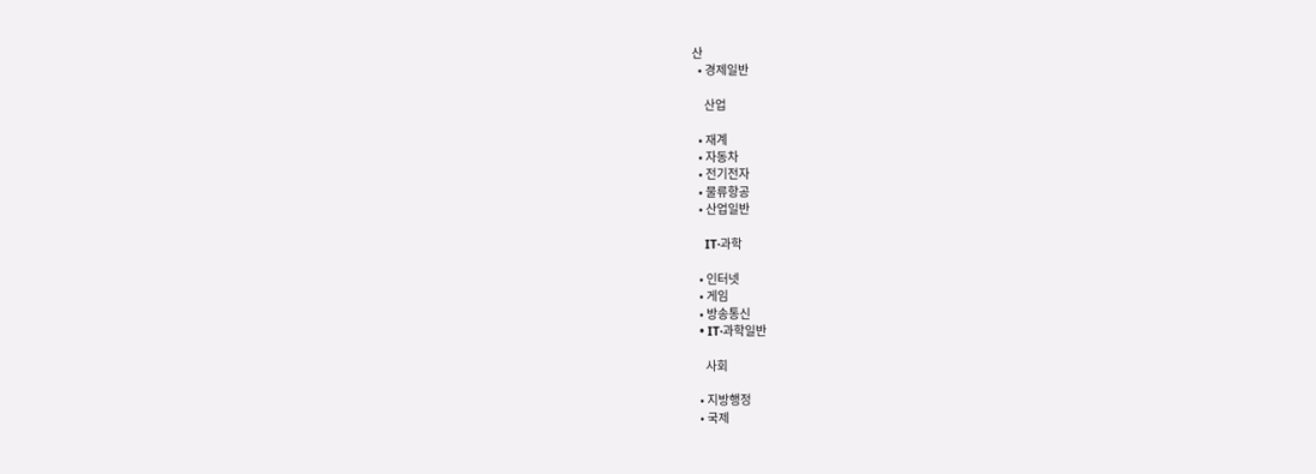산
  • 경제일반

    산업

  • 재계
  • 자동차
  • 전기전자
  • 물류항공
  • 산업일반

    IT·과학

  • 인터넷
  • 게임
  • 방송통신
  • IT·과학일반

    사회

  • 지방행정
  • 국제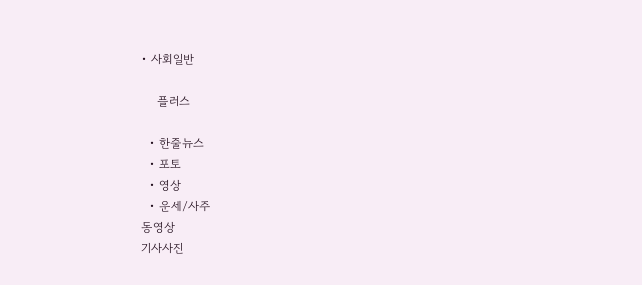• 사회일반

    플러스

  • 한줄뉴스
  • 포토
  • 영상
  • 운세/사주
동영상
기사사진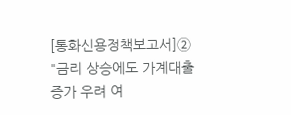[통화신용정책보고서]② "금리 상승에도 가계대출 증가 우려 여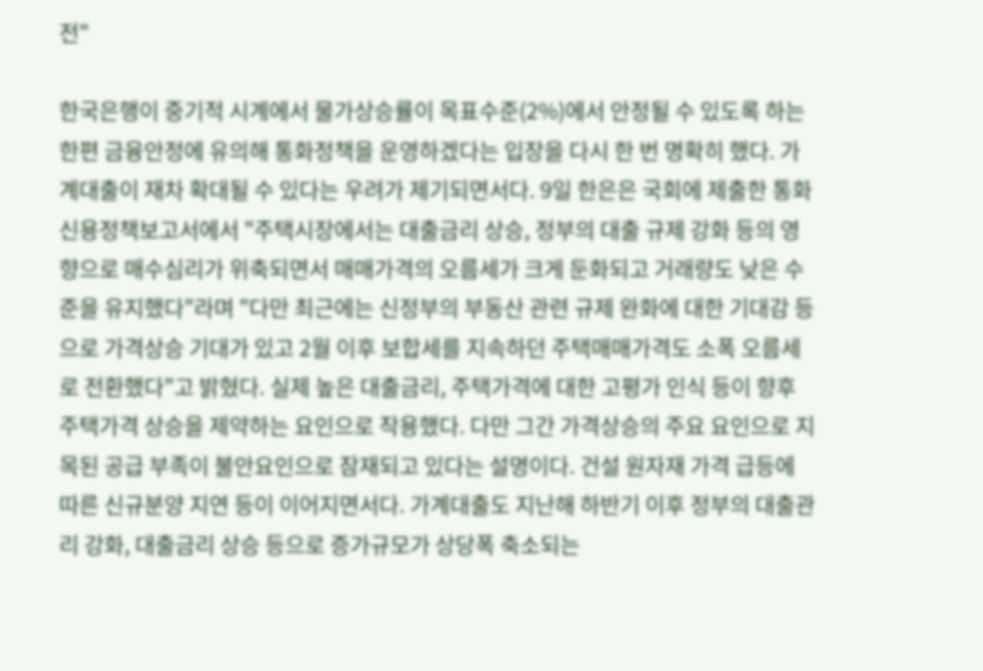전"

한국은행이 중기적 시계에서 물가상승률이 목표수준(2%)에서 안정될 수 있도록 하는 한편 금융안정에 유의해 통화정책을 운영하겠다는 입장을 다시 한 번 명확히 했다. 가계대출이 재차 확대될 수 있다는 우려가 제기되면서다. 9일 한은은 국회에 제출한 통화신용정책보고서에서 "주택시장에서는 대출금리 상승, 정부의 대출 규제 강화 등의 영향으로 매수심리가 위축되면서 매매가격의 오름세가 크게 둔화되고 거래량도 낮은 수준을 유지했다"라며 "다만 최근에는 신정부의 부동산 관련 규제 완화에 대한 기대감 등으로 가격상승 기대가 있고 2월 이후 보합세를 지속하던 주택매매가격도 소폭 오름세로 전환했다"고 밝혔다. 실제 높은 대출금리, 주택가격에 대한 고평가 인식 등이 향후 주택가격 상승을 제약하는 요인으로 작용했다. 다만 그간 가격상승의 주요 요인으로 지목된 공급 부족이 불안요인으로 잠재되고 있다는 설명이다. 건설 원자재 가격 급등에 따른 신규분양 지연 등이 이어지면서다. 가계대출도 지난해 하반기 이후 정부의 대출관리 강화, 대출금리 상승 등으로 증가규모가 상당폭 축소되는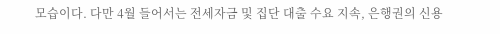모습이다. 다만 4월 들어서는 전세자금 및 집단 대출 수요 지속, 은행권의 신용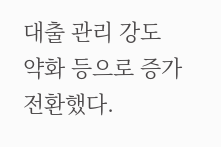대출 관리 강도 약화 등으로 증가 전환했다.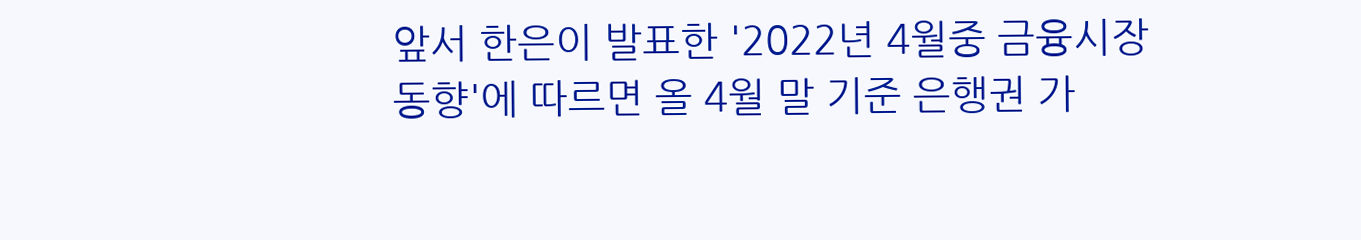앞서 한은이 발표한 '2022년 4월중 금융시장 동향'에 따르면 올 4월 말 기준 은행권 가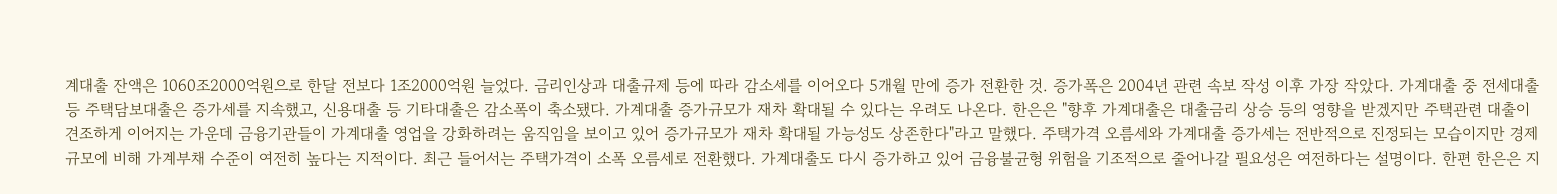계대출 잔액은 1060조2000억원으로 한달 전보다 1조2000억원 늘었다. 금리인상과 대출규제 등에 따라 감소세를 이어오다 5개월 만에 증가 전환한 것. 증가폭은 2004년 관련 속보 작성 이후 가장 작았다. 가계대출 중 전세대출 등 주택담보대출은 증가세를 지속했고, 신용대출 등 기타대출은 감소폭이 축소됐다. 가계대출 증가규모가 재차 확대될 수 있다는 우려도 나온다. 한은은 "향후 가계대출은 대출금리 상승 등의 영향을 받겠지만 주택관련 대출이 견조하게 이어지는 가운데 금융기관들이 가계대출 영업을 강화하려는 움직임을 보이고 있어 증가규모가 재차 확대될 가능성도 상존한다"라고 말했다. 주택가격 오름세와 가계대출 증가세는 전반적으로 진정되는 모습이지만 경제규모에 비해 가계부채 수준이 여전히 높다는 지적이다. 최근 들어서는 주택가격이 소폭 오름세로 전환했다. 가계대출도 다시 증가하고 있어 금융불균형 위험을 기조적으로 줄어나갈 필요성은 여전하다는 설명이다. 한편 한은은 지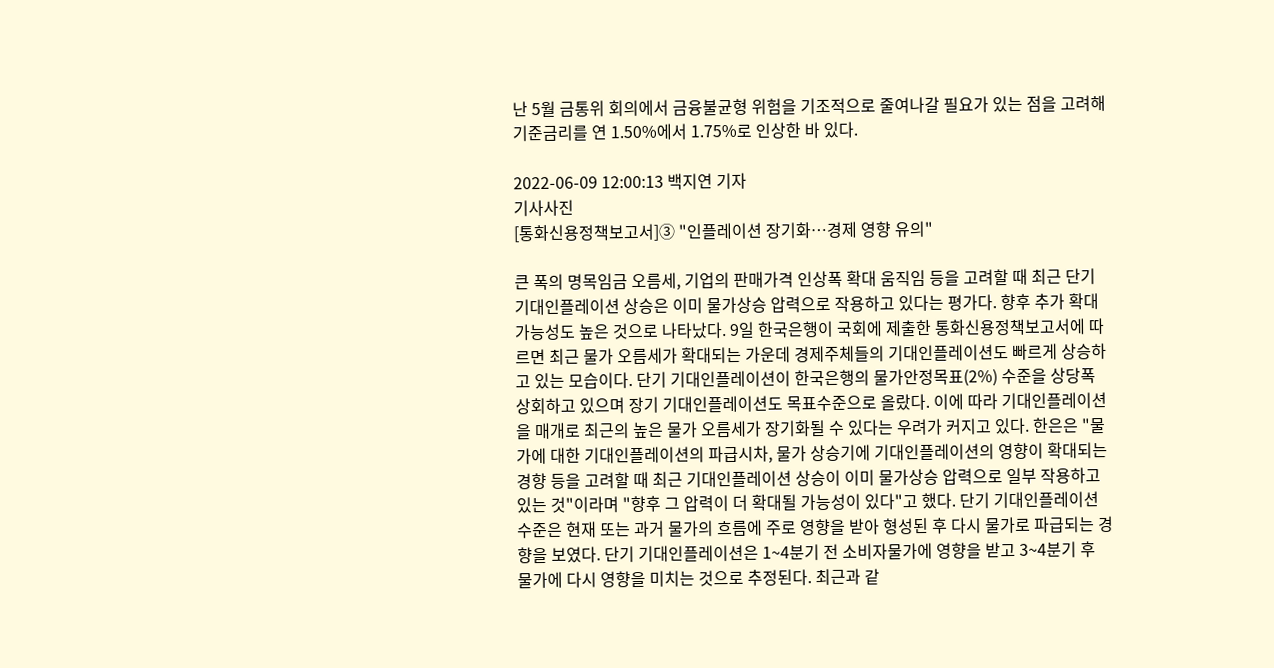난 5월 금통위 회의에서 금융불균형 위험을 기조적으로 줄여나갈 필요가 있는 점을 고려해 기준금리를 연 1.50%에서 1.75%로 인상한 바 있다.

2022-06-09 12:00:13 백지연 기자
기사사진
[통화신용정책보고서]③ "인플레이션 장기화…경제 영향 유의"

큰 폭의 명목임금 오름세, 기업의 판매가격 인상폭 확대 움직임 등을 고려할 때 최근 단기 기대인플레이션 상승은 이미 물가상승 압력으로 작용하고 있다는 평가다. 향후 추가 확대 가능성도 높은 것으로 나타났다. 9일 한국은행이 국회에 제출한 통화신용정책보고서에 따르면 최근 물가 오름세가 확대되는 가운데 경제주체들의 기대인플레이션도 빠르게 상승하고 있는 모습이다. 단기 기대인플레이션이 한국은행의 물가안정목표(2%) 수준을 상당폭 상회하고 있으며 장기 기대인플레이션도 목표수준으로 올랐다. 이에 따라 기대인플레이션을 매개로 최근의 높은 물가 오름세가 장기화될 수 있다는 우려가 커지고 있다. 한은은 "물가에 대한 기대인플레이션의 파급시차, 물가 상승기에 기대인플레이션의 영향이 확대되는 경향 등을 고려할 때 최근 기대인플레이션 상승이 이미 물가상승 압력으로 일부 작용하고 있는 것"이라며 "향후 그 압력이 더 확대될 가능성이 있다"고 했다. 단기 기대인플레이션 수준은 현재 또는 과거 물가의 흐름에 주로 영향을 받아 형성된 후 다시 물가로 파급되는 경향을 보였다. 단기 기대인플레이션은 1~4분기 전 소비자물가에 영향을 받고 3~4분기 후 물가에 다시 영향을 미치는 것으로 추정된다. 최근과 같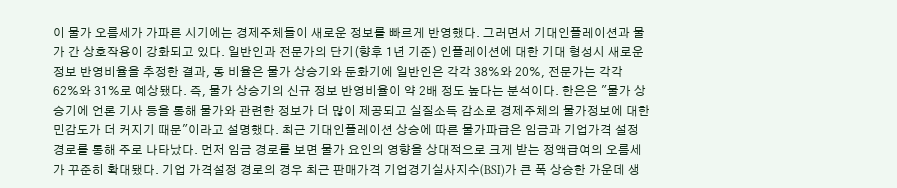이 물가 오름세가 가파른 시기에는 경제주체들이 새로운 정보를 빠르게 반영했다. 그러면서 기대인플레이션과 물가 간 상호작용이 강화되고 있다. 일반인과 전문가의 단기(향후 1년 기준) 인플레이션에 대한 기대 형성시 새로운 정보 반영비율을 추정한 결과, 동 비율은 물가 상승기와 둔화기에 일반인은 각각 38%와 20%, 전문가는 각각 62%와 31%로 예상됐다. 즉, 물가 상승기의 신규 정보 반영비율이 약 2배 정도 높다는 분석이다. 한은은 "물가 상승기에 언론 기사 등을 통해 물가와 관련한 정보가 더 많이 제공되고 실질소득 감소로 경제주체의 물가정보에 대한 민감도가 더 커지기 때문"이라고 설명했다. 최근 기대인플레이션 상승에 따른 물가파급은 임금과 기업가격 설정 경로를 통해 주로 나타났다. 먼저 임금 경로를 보면 물가 요인의 영향을 상대적으로 크게 받는 정액급여의 오름세가 꾸준히 확대됐다. 기업 가격설정 경로의 경우 최근 판매가격 기업경기실사지수(BSI)가 큰 폭 상승한 가운데 생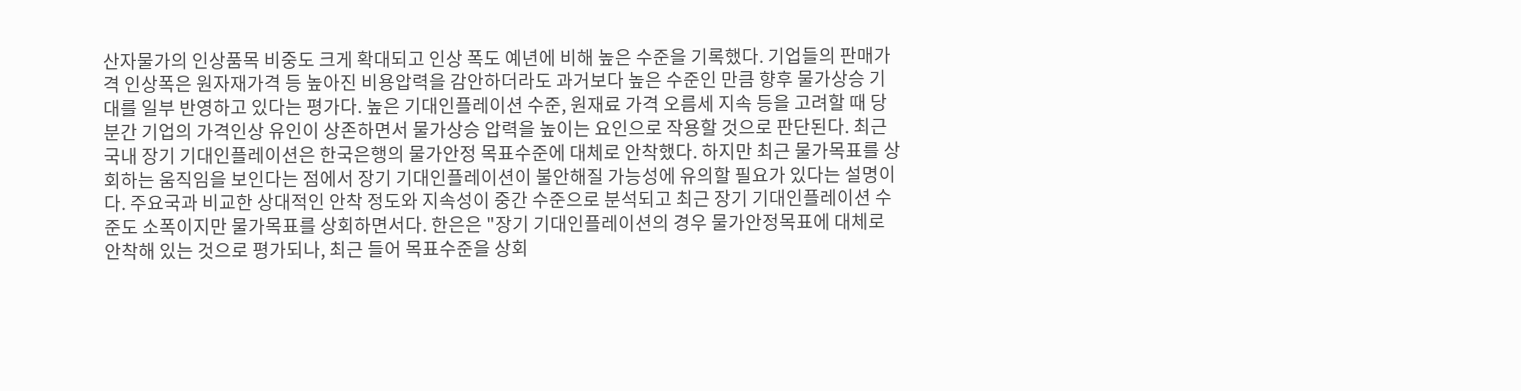산자물가의 인상품목 비중도 크게 확대되고 인상 폭도 예년에 비해 높은 수준을 기록했다. 기업들의 판매가격 인상폭은 원자재가격 등 높아진 비용압력을 감안하더라도 과거보다 높은 수준인 만큼 향후 물가상승 기대를 일부 반영하고 있다는 평가다. 높은 기대인플레이션 수준, 원재료 가격 오름세 지속 등을 고려할 때 당분간 기업의 가격인상 유인이 상존하면서 물가상승 압력을 높이는 요인으로 작용할 것으로 판단된다. 최근 국내 장기 기대인플레이션은 한국은행의 물가안정 목표수준에 대체로 안착했다. 하지만 최근 물가목표를 상회하는 움직임을 보인다는 점에서 장기 기대인플레이션이 불안해질 가능성에 유의할 필요가 있다는 설명이다. 주요국과 비교한 상대적인 안착 정도와 지속성이 중간 수준으로 분석되고 최근 장기 기대인플레이션 수준도 소폭이지만 물가목표를 상회하면서다. 한은은 "장기 기대인플레이션의 경우 물가안정목표에 대체로 안착해 있는 것으로 평가되나, 최근 들어 목표수준을 상회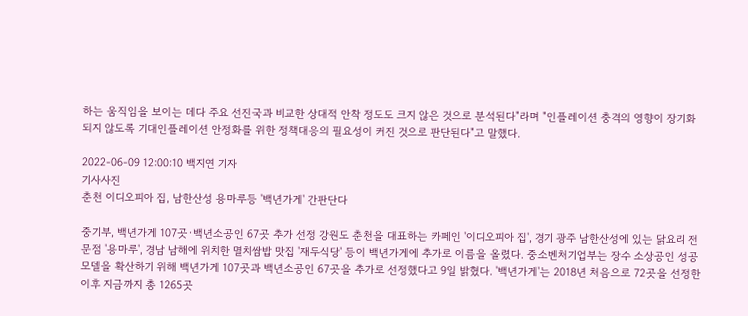하는 움직임을 보이는 데다 주요 선진국과 비교한 상대적 안착 정도도 크지 않은 것으로 분석된다"라며 "인플레이션 충격의 영향이 장기화되지 않도록 기대인플레이션 안정화를 위한 정책대응의 필요성이 커진 것으로 판단된다"고 말했다.

2022-06-09 12:00:10 백지연 기자
기사사진
춘천 이디오피아 집, 남한산성 용마루등 '백년가게' 간판단다

중기부, 백년가게 107곳·백년소공인 67곳 추가 선정 강원도 춘천을 대표하는 카페인 '이디오피아 집', 경기 광주 남한산성에 있는 닭요리 전문점 '용마루', 경남 남해에 위치한 멸치쌈밥 맛집 '재두식당' 등이 백년가게에 추가로 이름을 올렸다. 중소벤처기업부는 장수 소상공인 성공모델을 확산하기 위해 백년가게 107곳과 백년소공인 67곳을 추가로 선정했다고 9일 밝혔다. '백년가게'는 2018년 처음으로 72곳을 선정한 이후 지금까지 총 1265곳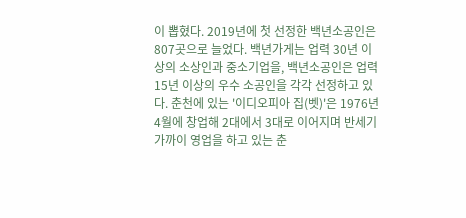이 뽑혔다. 2019년에 첫 선정한 백년소공인은 807곳으로 늘었다. 백년가게는 업력 30년 이상의 소상인과 중소기업을, 백년소공인은 업력 15년 이상의 우수 소공인을 각각 선정하고 있다. 춘천에 있는 '이디오피아 집(벳)'은 1976년 4월에 창업해 2대에서 3대로 이어지며 반세기 가까이 영업을 하고 있는 춘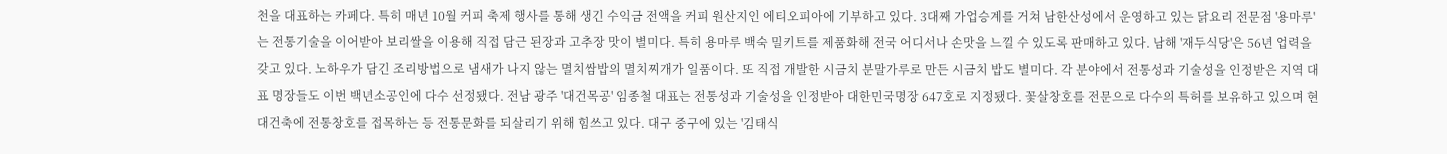천을 대표하는 카페다. 특히 매년 10월 커피 축제 행사를 통해 생긴 수익금 전액을 커피 원산지인 에티오피아에 기부하고 있다. 3대째 가업승계를 거쳐 남한산성에서 운영하고 있는 닭요리 전문점 '용마루'는 전통기술을 이어받아 보리쌀을 이용해 직접 담근 된장과 고추장 맛이 별미다. 특히 용마루 백숙 밀키트를 제품화해 전국 어디서나 손맛을 느낄 수 있도록 판매하고 있다. 남해 '재두식당'은 56년 업력을 갖고 있다. 노하우가 담긴 조리방법으로 냄새가 나지 않는 멸치쌈밥의 멸치찌개가 일품이다. 또 직접 개발한 시금치 분말가루로 만든 시금치 밥도 별미다. 각 분야에서 전통성과 기술성을 인정받은 지역 대표 명장들도 이번 백년소공인에 다수 선정됐다. 전남 광주 '대건목공' 임종철 대표는 전통성과 기술성을 인정받아 대한민국명장 647호로 지정됐다. 꽃살창호를 전문으로 다수의 특허를 보유하고 있으며 현대건축에 전통창호를 접목하는 등 전통문화를 되살리기 위해 힘쓰고 있다. 대구 중구에 있는 '김태식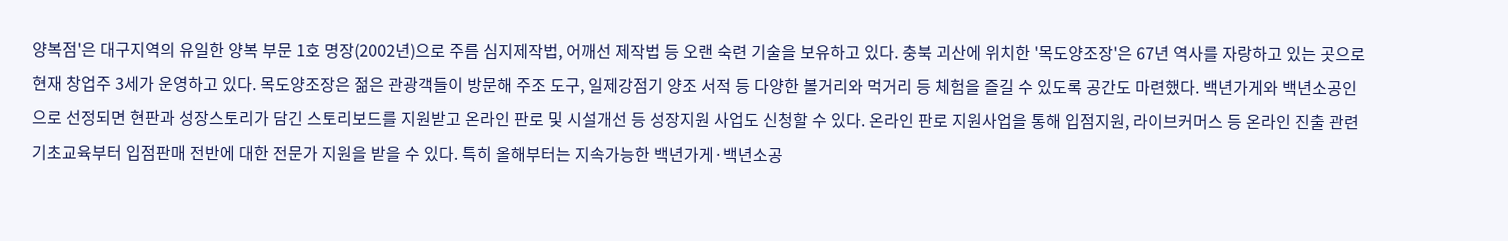양복점'은 대구지역의 유일한 양복 부문 1호 명장(2002년)으로 주름 심지제작법, 어깨선 제작법 등 오랜 숙련 기술을 보유하고 있다. 충북 괴산에 위치한 '목도양조장'은 67년 역사를 자랑하고 있는 곳으로 현재 창업주 3세가 운영하고 있다. 목도양조장은 젊은 관광객들이 방문해 주조 도구, 일제강점기 양조 서적 등 다양한 볼거리와 먹거리 등 체험을 즐길 수 있도록 공간도 마련했다. 백년가게와 백년소공인으로 선정되면 현판과 성장스토리가 담긴 스토리보드를 지원받고 온라인 판로 및 시설개선 등 성장지원 사업도 신청할 수 있다. 온라인 판로 지원사업을 통해 입점지원, 라이브커머스 등 온라인 진출 관련 기초교육부터 입점판매 전반에 대한 전문가 지원을 받을 수 있다. 특히 올해부터는 지속가능한 백년가게·백년소공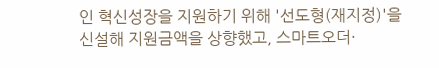인 혁신성장을 지원하기 위해 '선도형(재지정)'을 신설해 지원금액을 상향했고, 스마트오더·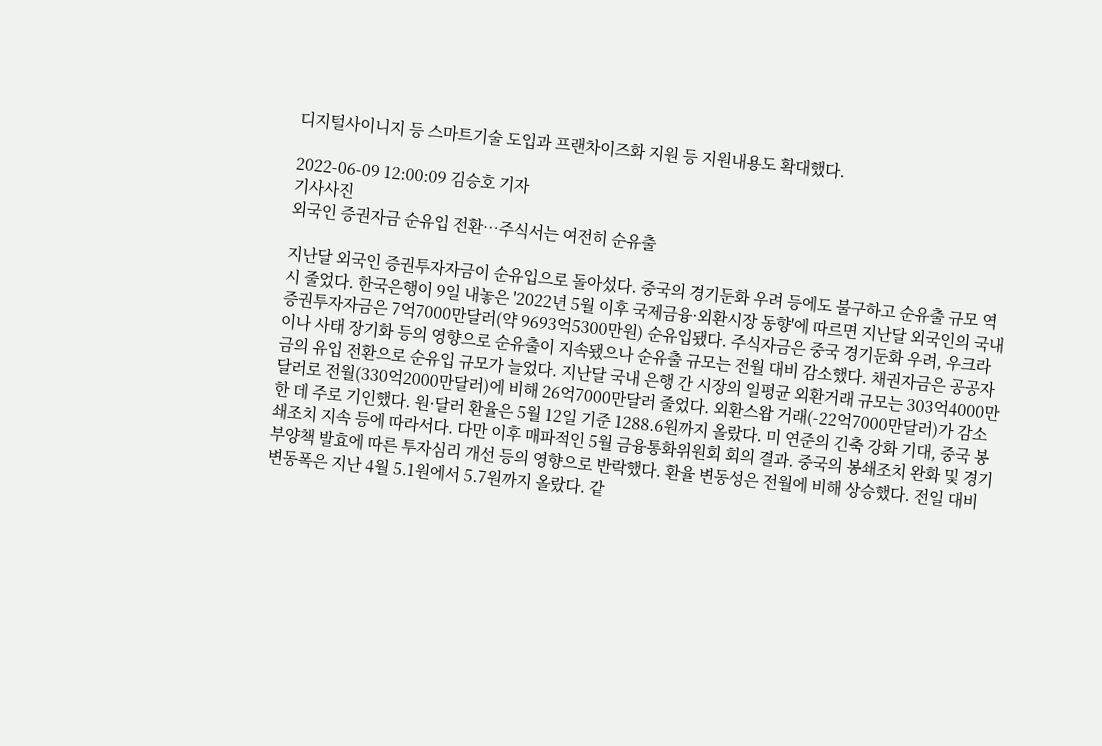디지털사이니지 등 스마트기술 도입과 프랜차이즈화 지원 등 지원내용도 확대했다.

2022-06-09 12:00:09 김승호 기자
기사사진
외국인 증권자금 순유입 전환…주식서는 여전히 순유출

지난달 외국인 증권투자자금이 순유입으로 돌아섰다. 중국의 경기둔화 우려 등에도 불구하고 순유출 규모 역시 줄었다. 한국은행이 9일 내놓은 '2022년 5월 이후 국제금융·외환시장 동향'에 따르면 지난달 외국인의 국내 증권투자자금은 7억7000만달러(약 9693억5300만원) 순유입됐다. 주식자금은 중국 경기둔화 우려, 우크라이나 사태 장기화 등의 영향으로 순유출이 지속됐으나 순유출 규모는 전월 대비 감소했다. 채권자금은 공공자금의 유입 전환으로 순유입 규모가 늘었다. 지난달 국내 은행 간 시장의 일평균 외환거래 규모는 303억4000만달러로 전월(330억2000만달러)에 비해 26억7000만달러 줄었다. 외환스왑 거래(-22억7000만달러)가 감소한 데 주로 기인했다. 원·달러 환율은 5월 12일 기준 1288.6원까지 올랐다. 미 연준의 긴축 강화 기대, 중국 봉쇄조치 지속 등에 따라서다. 다만 이후 매파적인 5월 금융통화위원회 회의 결과. 중국의 봉쇄조치 완화 및 경기부양책 발효에 따른 투자심리 개선 등의 영향으로 반락했다. 환율 변동성은 전월에 비해 상승했다. 전일 대비 변동폭은 지난 4월 5.1원에서 5.7원까지 올랐다. 같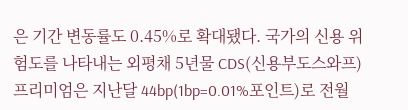은 기간 변동률도 0.45%로 확대됐다. 국가의 신용 위험도를 나타내는 외평채 5년물 CDS(신용부도스와프) 프리미엄은 지난달 44bp(1bp=0.01%포인트)로 전월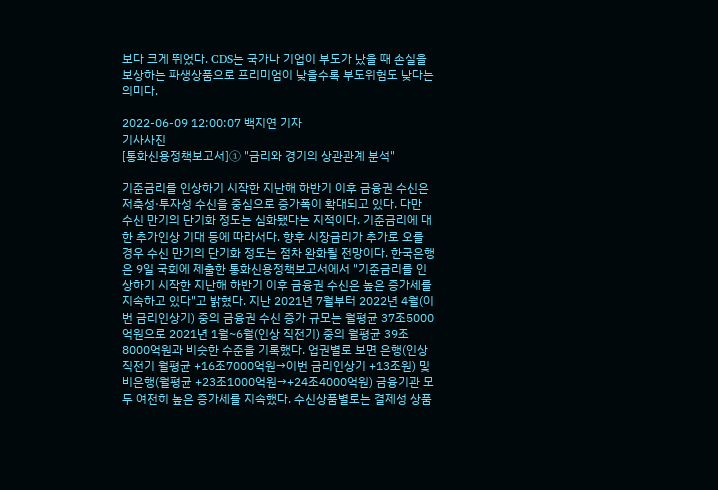보다 크게 뛰었다. CDS는 국가나 기업이 부도가 났을 때 손실을 보상하는 파생상품으로 프리미엄이 낮을수록 부도위험도 낮다는 의미다.

2022-06-09 12:00:07 백지연 기자
기사사진
[통화신용정책보고서]① "금리와 경기의 상관관계 분석"

기준금리를 인상하기 시작한 지난해 하반기 이후 금융권 수신은 저축성·투자성 수신을 중심으로 증가폭이 확대되고 있다. 다만 수신 만기의 단기화 정도는 심화됐다는 지적이다. 기준금리에 대한 추가인상 기대 등에 따라서다. 향후 시장금리가 추가로 오를 경우 수신 만기의 단기화 정도는 점차 완화될 전망이다. 한국은행은 9일 국회에 제출한 통화신용정책보고서에서 "기준금리를 인상하기 시작한 지난해 하반기 이후 금융권 수신은 높은 증가세를 지속하고 있다"고 밝혔다. 지난 2021년 7월부터 2022년 4월(이번 금리인상기) 중의 금융권 수신 증가 규모는 월평균 37조5000억원으로 2021년 1월~6월(인상 직전기) 중의 월평균 39조8000억원과 비슷한 수준을 기록했다. 업권별로 보면 은행(인상 직전기 월평균 +16조7000억원→이번 금리인상기 +13조원) 및 비은행(월평균 +23조1000억원→+24조4000억원) 금융기관 모두 여전히 높은 증가세를 지속했다. 수신상품별로는 결제성 상품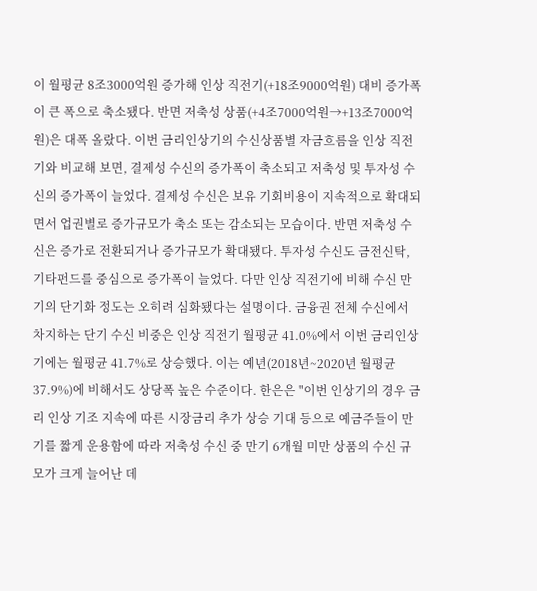이 월평균 8조3000억원 증가해 인상 직전기(+18조9000억원) 대비 증가폭이 큰 폭으로 축소됐다. 반면 저축성 상품(+4조7000억원→+13조7000억원)은 대폭 올랐다. 이번 금리인상기의 수신상품별 자금흐름을 인상 직전기와 비교해 보면, 결제성 수신의 증가폭이 축소되고 저축성 및 투자성 수신의 증가폭이 늘었다. 결제성 수신은 보유 기회비용이 지속적으로 확대되면서 업권별로 증가규모가 축소 또는 감소되는 모습이다. 반면 저축성 수신은 증가로 전환되거나 증가규모가 확대됐다. 투자성 수신도 금전신탁, 기타펀드를 중심으로 증가폭이 늘었다. 다만 인상 직전기에 비해 수신 만기의 단기화 정도는 오히려 심화됐다는 설명이다. 금융권 전체 수신에서 차지하는 단기 수신 비중은 인상 직전기 월평균 41.0%에서 이번 금리인상기에는 월평균 41.7%로 상승했다. 이는 예년(2018년~2020년 월평균 37.9%)에 비해서도 상당폭 높은 수준이다. 한은은 "이번 인상기의 경우 금리 인상 기조 지속에 따른 시장금리 추가 상승 기대 등으로 예금주들이 만기를 짧게 운용함에 따라 저축성 수신 중 만기 6개월 미만 상품의 수신 규모가 크게 늘어난 데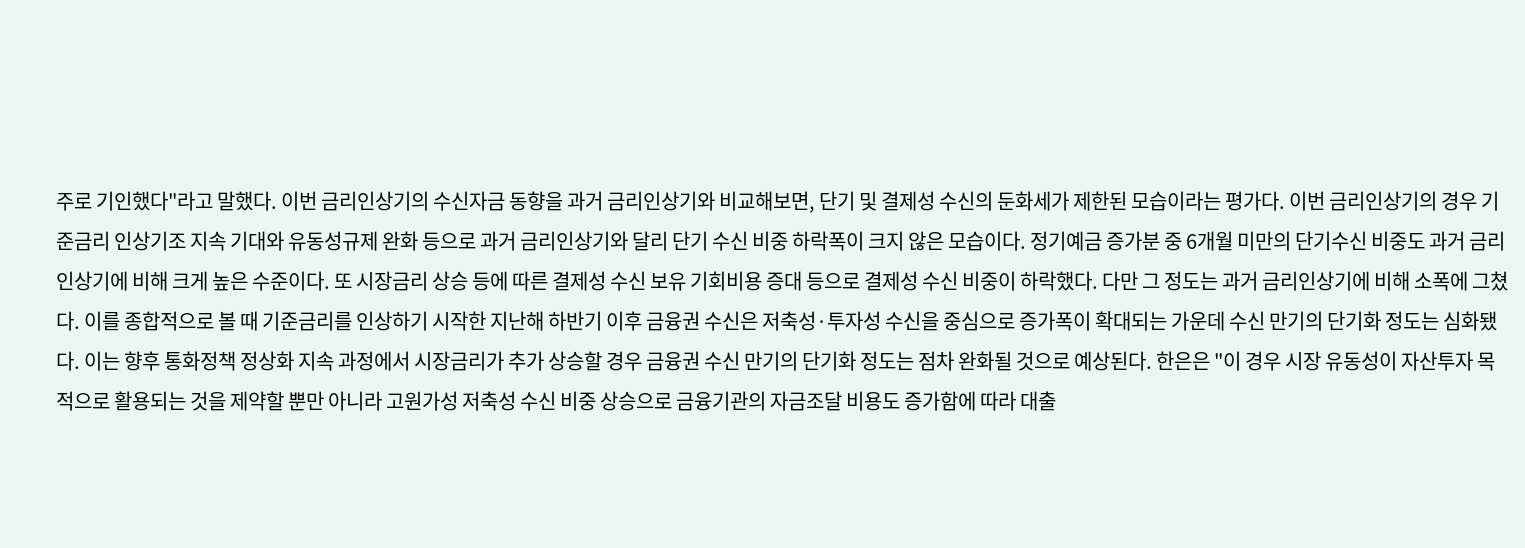주로 기인했다"라고 말했다. 이번 금리인상기의 수신자금 동향을 과거 금리인상기와 비교해보면, 단기 및 결제성 수신의 둔화세가 제한된 모습이라는 평가다. 이번 금리인상기의 경우 기준금리 인상기조 지속 기대와 유동성규제 완화 등으로 과거 금리인상기와 달리 단기 수신 비중 하락폭이 크지 않은 모습이다. 정기예금 증가분 중 6개월 미만의 단기수신 비중도 과거 금리인상기에 비해 크게 높은 수준이다. 또 시장금리 상승 등에 따른 결제성 수신 보유 기회비용 증대 등으로 결제성 수신 비중이 하락했다. 다만 그 정도는 과거 금리인상기에 비해 소폭에 그쳤다. 이를 종합적으로 볼 때 기준금리를 인상하기 시작한 지난해 하반기 이후 금융권 수신은 저축성·투자성 수신을 중심으로 증가폭이 확대되는 가운데 수신 만기의 단기화 정도는 심화됐다. 이는 향후 통화정책 정상화 지속 과정에서 시장금리가 추가 상승할 경우 금융권 수신 만기의 단기화 정도는 점차 완화될 것으로 예상된다. 한은은 "이 경우 시장 유동성이 자산투자 목적으로 활용되는 것을 제약할 뿐만 아니라 고원가성 저축성 수신 비중 상승으로 금융기관의 자금조달 비용도 증가함에 따라 대출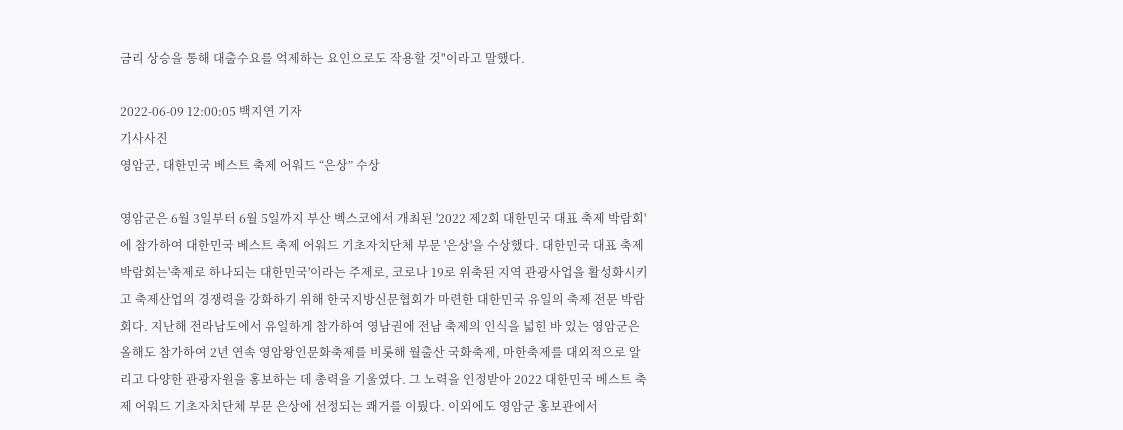금리 상승을 통해 대출수요를 억제하는 요인으로도 작용할 것"이라고 말했다.

2022-06-09 12:00:05 백지연 기자
기사사진
영암군, 대한민국 베스트 축제 어워드 “은상” 수상

영암군은 6월 3일부터 6월 5일까지 부산 벡스코에서 개최된 '2022 제2회 대한민국 대표 축제 박람회'에 참가하여 대한민국 베스트 축제 어워드 기초자치단체 부문 '은상'을 수상했다. 대한민국 대표 축제 박람회는'축제로 하나되는 대한민국'이라는 주제로, 코로나 19로 위축된 지역 관광사업을 활성화시키고 축제산업의 경쟁력을 강화하기 위해 한국지방신문협회가 마련한 대한민국 유일의 축제 전문 박람회다. 지난해 전라남도에서 유일하게 참가하여 영남권에 전남 축제의 인식을 넓힌 바 있는 영암군은 올해도 참가하여 2년 연속 영암왕인문화축제를 비롯해 월출산 국화축제, 마한축제를 대외적으로 알리고 다양한 관광자원을 홍보하는 데 총력을 기울였다. 그 노력을 인정받아 2022 대한민국 베스트 축제 어워드 기초자치단체 부문 은상에 선정되는 쾌거를 이뤘다. 이외에도 영암군 홍보관에서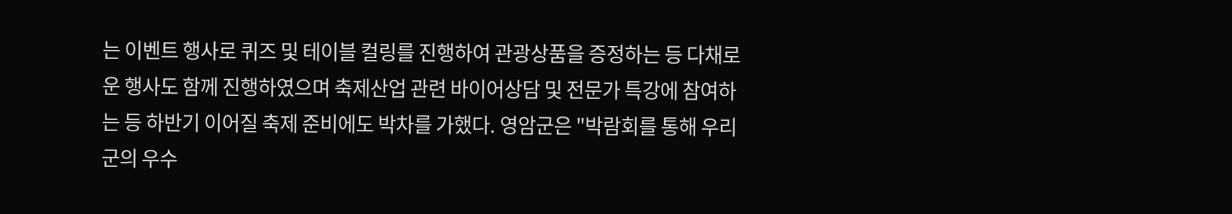는 이벤트 행사로 퀴즈 및 테이블 컬링를 진행하여 관광상품을 증정하는 등 다채로운 행사도 함께 진행하였으며 축제산업 관련 바이어상담 및 전문가 특강에 참여하는 등 하반기 이어질 축제 준비에도 박차를 가했다. 영암군은 "박람회를 통해 우리군의 우수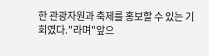한 관광자원과 축제를 홍보할 수 있는 기회였다."라며"앞으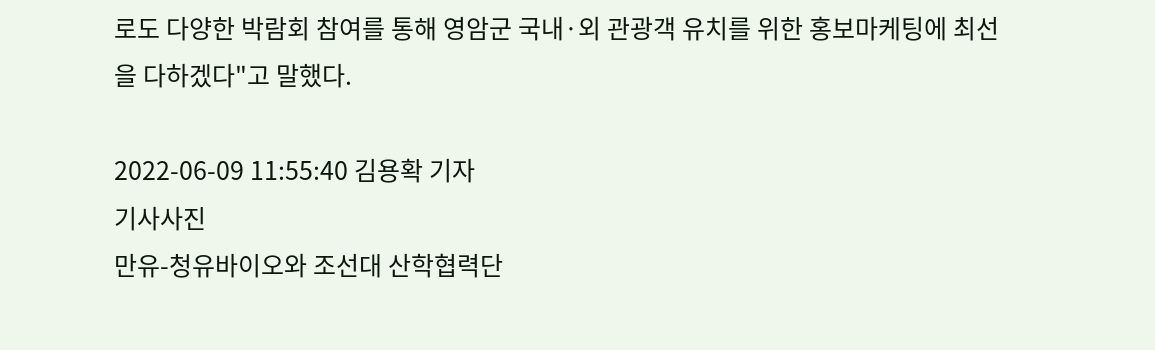로도 다양한 박람회 참여를 통해 영암군 국내·외 관광객 유치를 위한 홍보마케팅에 최선을 다하겠다"고 말했다.

2022-06-09 11:55:40 김용확 기자
기사사진
만유-청유바이오와 조선대 산학협력단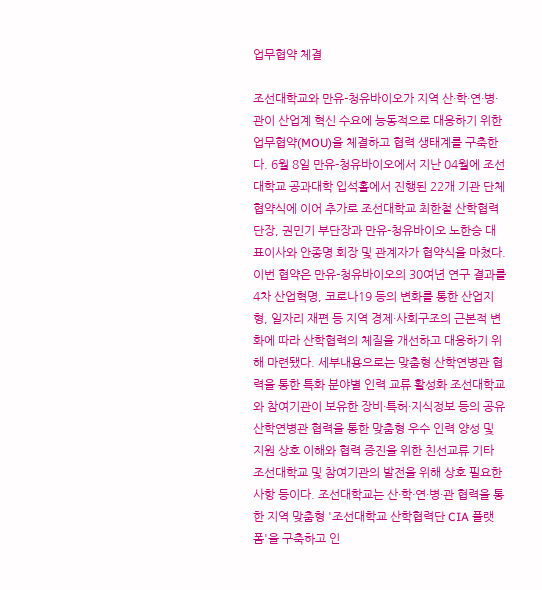업무협약 체결

조선대학교와 만유-청유바이오가 지역 산·학·연·병·관이 산업계 혁신 수요에 능동적으로 대응하기 위한 업무협약(MOU)을 체결하고 협력 생태계를 구축한다. 6월 8일 만유-청유바이오에서 지난 04월에 조선대학교 공과대학 입석홀에서 진행된 22개 기관 단체 협약식에 이어 추가로 조선대학교 최한철 산학협력단장, 권민기 부단장과 만유-청유바이오 노한승 대표이사와 안종명 회장 및 관계자가 협약식을 마쳤다. 이번 협약은 만유-청유바이오의 30여년 연구 결과를 4차 산업혁명, 코로나19 등의 변화를 통한 산업지형, 일자리 재편 등 지역 경제·사회구조의 근본적 변화에 따라 산학협력의 체질을 개선하고 대응하기 위해 마련됐다. 세부내용으로는 맞춤형 산학연병관 협력을 통한 특화 분야별 인력 교류 활성화 조선대학교와 참여기관이 보유한 장비·특허·지식정보 등의 공유 산학연병관 협력을 통한 맞춤형 우수 인력 양성 및 지원 상호 이해와 협력 증진을 위한 친선교류 기타 조선대학교 및 참여기관의 발전을 위해 상호 필요한 사항 등이다. 조선대학교는 산·학·연·병·관 협력을 통한 지역 맞춤형 '조선대학교 산학협력단 CIA 플랫폼'을 구축하고 인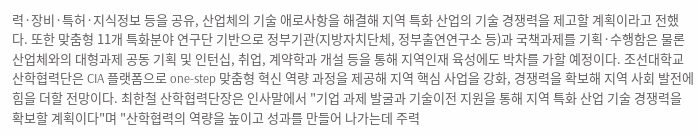력·장비·특허·지식정보 등을 공유, 산업체의 기술 애로사항을 해결해 지역 특화 산업의 기술 경쟁력을 제고할 계획이라고 전했다. 또한 맞춤형 11개 특화분야 연구단 기반으로 정부기관(지방자치단체, 정부출연연구소 등)과 국책과제를 기획·수행함은 물론 산업체와의 대형과제 공동 기획 및 인턴십, 취업, 계약학과 개설 등을 통해 지역인재 육성에도 박차를 가할 예정이다. 조선대학교 산학협력단은 CIA 플랫폼으로 one-step 맞춤형 혁신 역량 과정을 제공해 지역 핵심 사업을 강화, 경쟁력을 확보해 지역 사회 발전에 힘을 더할 전망이다. 최한철 산학협력단장은 인사말에서 "기업 과제 발굴과 기술이전 지원을 통해 지역 특화 산업 기술 경쟁력을 확보할 계획이다"며 "산학협력의 역량을 높이고 성과를 만들어 나가는데 주력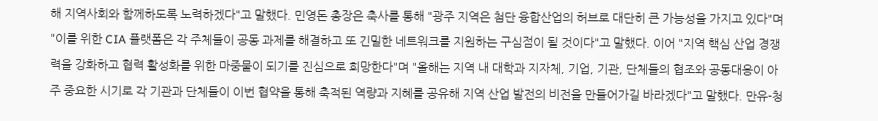해 지역사회와 함께하도록 노력하겠다"고 말했다. 민영돈 총장은 축사를 통해 "광주 지역은 첨단 융합산업의 허브로 대단히 큰 가능성을 가지고 있다"며 "이를 위한 CIA 플랫폼은 각 주체들이 공동 과제를 해결하고 또 긴밀한 네트워크를 지원하는 구심점이 될 것이다"고 말했다. 이어 "지역 핵심 산업 경쟁력을 강화하고 협력 활성화를 위한 마중물이 되기를 진심으로 희망한다"며 "올해는 지역 내 대학과 지자체, 기업, 기관, 단체들의 협조와 공동대응이 아주 중요한 시기로 각 기관과 단체들이 이번 협약을 통해 축적된 역량과 지혜를 공유해 지역 산업 발전의 비전을 만들어가길 바라겠다"고 말했다. 만유-청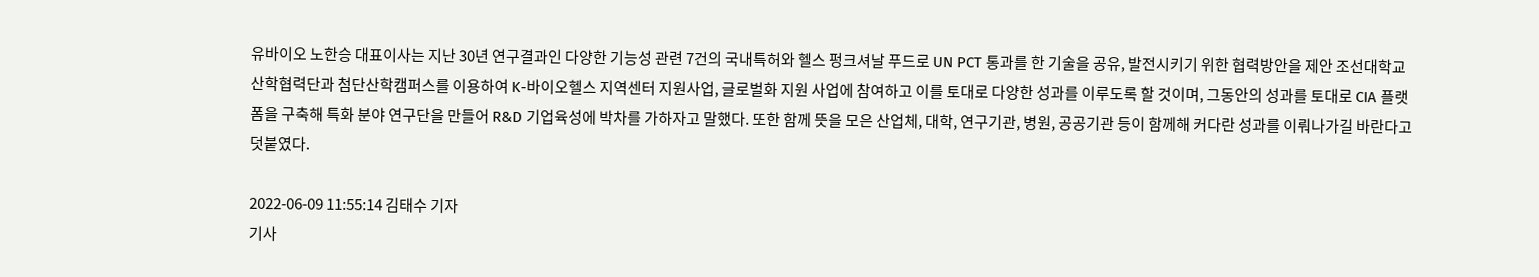유바이오 노한승 대표이사는 지난 30년 연구결과인 다양한 기능성 관련 7건의 국내특허와 헬스 펑크셔날 푸드로 UN PCT 통과를 한 기술을 공유, 발전시키기 위한 협력방안을 제안 조선대학교 산학협력단과 첨단산학캠퍼스를 이용하여 K-바이오헬스 지역센터 지원사업, 글로벌화 지원 사업에 참여하고 이를 토대로 다양한 성과를 이루도록 할 것이며, 그동안의 성과를 토대로 CIA 플랫폼을 구축해 특화 분야 연구단을 만들어 R&D 기업육성에 박차를 가하자고 말했다. 또한 함께 뜻을 모은 산업체, 대학, 연구기관, 병원, 공공기관 등이 함께해 커다란 성과를 이뤄나가길 바란다고 덧붙였다.

2022-06-09 11:55:14 김태수 기자
기사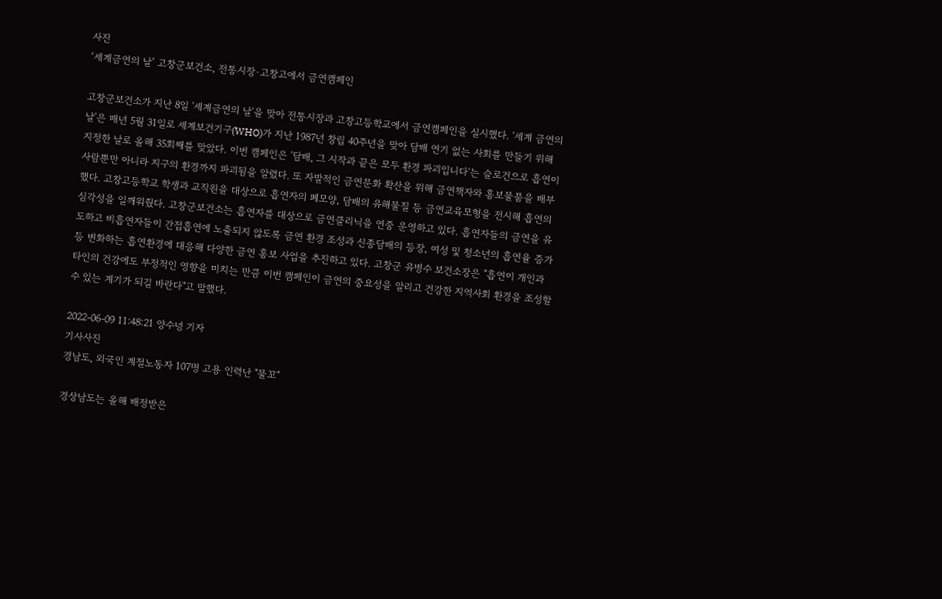사진
‘세계금연의 날’ 고창군보건소, 전통시장·고창고에서 금연캠페인

고창군보건소가 지난 8일 '세계금연의 날'을 맞아 전통시장과 고창고등학교에서 금연캠페인을 실시했다. '세계 금연의 날'은 매년 5월 31일로 세계보건기구(WHO)가 지난 1987년 창립 40주년을 맞아 담배 연기 없는 사회를 만들기 위해 지정한 날로 올해 35회째를 맞았다. 이번 캠페인은 '담배, 그 시작과 끝은 모두 환경 파괴입니다'는 슬로건으로 흡연이 사람뿐만 아니라 지구의 환경까지 파괴됨을 알렸다. 또 자발적인 금연문화 확산을 위해 금연책자와 홍보물품을 배부했다. 고창고등학교 학생과 교직원을 대상으로 흡연자의 폐모양, 담배의 유해물질 등 금연교육모형을 전시해 흡연의 심각성을 일깨워줬다. 고창군보건소는 흡연자를 대상으로 금연클리닉을 연중 운영하고 있다. 흡연자들의 금연을 유도하고 비흡연자들이 간접흡연에 노출되지 않도록 금연 환경 조성과 신종담배의 등장, 여성 및 청소년의 흡연율 증가 등 변화하는 흡연환경에 대응해 다양한 금연 홍보 사업을 추진하고 있다. 고창군 유병수 보건소장은 "흡연이 개인과 타인의 건강에도 부정적인 영향을 미치는 만큼 이번 캠페인이 금연의 중요성을 알리고 건강한 지역사회 환경을 조성할 수 있는 계기가 되길 바란다"고 말했다.

2022-06-09 11:48:21 양수녕 기자
기사사진
경남도, 외국인 계절노동자 107명 고용 인력난 "물꼬"

경상남도는 올해 배정받은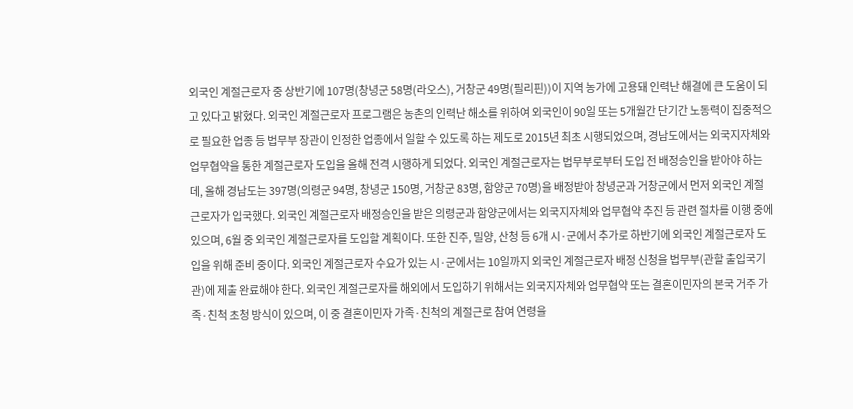외국인 계절근로자 중 상반기에 107명(창녕군 58명(라오스), 거창군 49명(필리핀))이 지역 농가에 고용돼 인력난 해결에 큰 도움이 되고 있다고 밝혔다. 외국인 계절근로자 프로그램은 농촌의 인력난 해소를 위하여 외국인이 90일 또는 5개월간 단기간 노동력이 집중적으로 필요한 업종 등 법무부 장관이 인정한 업종에서 일할 수 있도록 하는 제도로 2015년 최초 시행되었으며, 경남도에서는 외국지자체와 업무협약을 통한 계절근로자 도입을 올해 전격 시행하게 되었다. 외국인 계절근로자는 법무부로부터 도입 전 배정승인을 받아야 하는데, 올해 경남도는 397명(의령군 94명, 창녕군 150명, 거창군 83명, 함양군 70명)을 배정받아 창녕군과 거창군에서 먼저 외국인 계절근로자가 입국했다. 외국인 계절근로자 배정승인을 받은 의령군과 함양군에서는 외국지자체와 업무협약 추진 등 관련 절차를 이행 중에 있으며, 6월 중 외국인 계절근로자를 도입할 계획이다. 또한 진주, 밀양, 산청 등 6개 시·군에서 추가로 하반기에 외국인 계절근로자 도입을 위해 준비 중이다. 외국인 계절근로자 수요가 있는 시·군에서는 10일까지 외국인 계절근로자 배정 신청을 법무부(관할 출입국기관)에 제출 완료해야 한다. 외국인 계절근로자를 해외에서 도입하기 위해서는 외국지자체와 업무협약 또는 결혼이민자의 본국 거주 가족·친척 초청 방식이 있으며, 이 중 결혼이민자 가족·친척의 계절근로 참여 연령을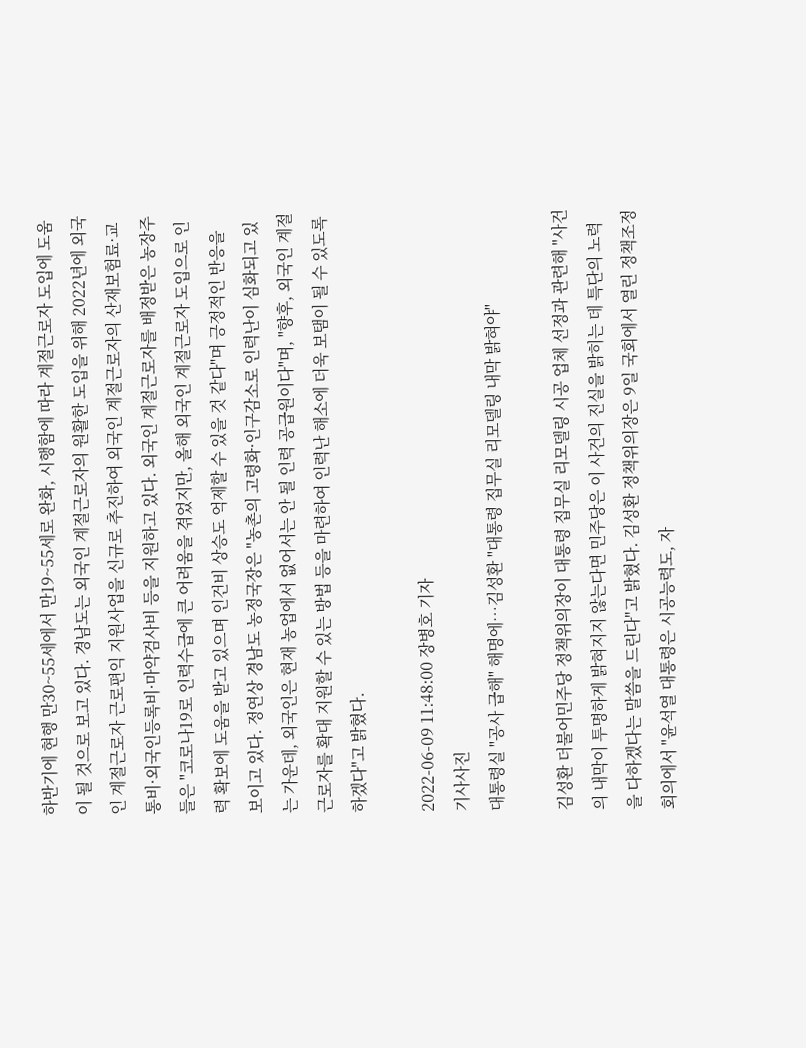하반기에 현행 만30~55세에서 만19~55세로 완화, 시행함에 따라 계절근로자 도입에 도움이 될 것으로 보고 있다. 경남도는 외국인 계절근로자의 원활한 도입을 위해 2022년에 외국인 계절근로자 근로편익 지원사업을 신규로 추진하여 외국인 계절근로자의 산재보험료·교통비·외국인등록비·마약검사비 등을 지원하고 있다. 외국인 계절근로자를 배정받은 농장주들은 "코로나19로 인력수급에 큰 어려움을 겪었지만, 올해 외국인 계절근로자 도입으로 인력 확보에 도움을 받고 있으며 인건비 상승도 억제할 수 있을 것 같다"며 긍정적인 반응을 보이고 있다. 정연상 경남도 농정국장은 "농촌의 고령화·인구감소로 인력난이 심화되고 있는 가운데, 외국인은 현재 농업에서 없어서는 안 될 인력 공급원이다"며, "향후, 외국인 계절근로자를 확대 지원할 수 있는 방법 등을 마련하여 인력난 해소에 더욱 보탬이 될 수 있도록 하겠다"고 밝혔다.

2022-06-09 11:48:00 장병호 기자
기사사진
대통령실 "공사 급해" 해명에…김성환 "대통령 집무실 리모델링 내막 밝혀야"

김성환 더불어민주당 정책위의장이 대통령 집무실 리모델링 시공 업체 선정과 관련해 "사건의 내막이 투명하게 밝혀지지 않는다면 민주당은 이 사건의 진실을 밝히는 데 특단의 노력을 다하겠다는 말씀을 드린다"고 밝혔다. 김성환 정책위의장은 9일 국회에서 열린 정책조정회의에서 "윤석열 대통령은 시공능력도, 자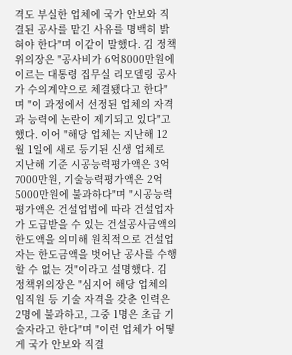격도 부실한 업체에 국가 안보와 직결된 공사를 맡긴 사유를 명백히 밝혀야 한다"며 이같이 말했다. 김 정책위의장은 "공사비가 6억8000만원에 이르는 대통령 집무실 리모델링 공사가 수의계약으로 체결됐다고 한다"며 "이 과정에서 선정된 업체의 자격과 능력에 논란이 제기되고 있다"고 했다. 이어 "해당 업체는 지난해 12월 1일에 새로 등기된 신생 업체로 지난해 기준 시공능력평가액은 3억7000만원, 기술능력평가액은 2억5000만원에 불과하다"며 "시공능력평가액은 건설업법에 따라 건설업자가 도급받을 수 있는 건설공사금액의 한도액을 의미해 원칙적으로 건설업자는 한도금액을 벗어난 공사를 수행할 수 없는 것"이라고 설명했다. 김 정책위의장은 "심지어 해당 업체의 임직원 등 기술 자격을 갖춘 인력은 2명에 불과하고, 그중 1명은 초급 기술자라고 한다"며 "이런 업체가 어떻게 국가 안보와 직결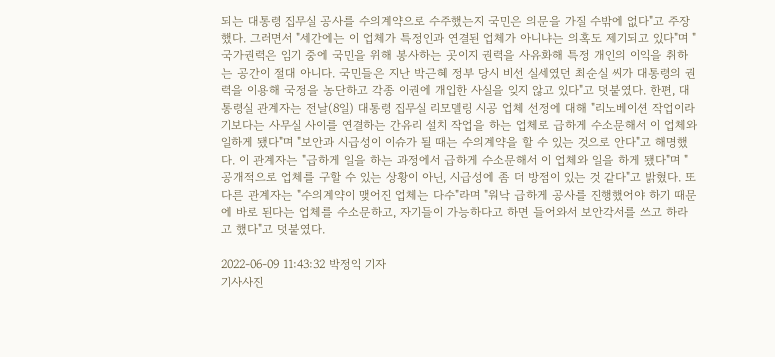되는 대통령 집무실 공사를 수의계약으로 수주했는지 국민은 의문을 가질 수밖에 없다"고 주장했다. 그러면서 "세간에는 이 업체가 특정인과 연결된 업체가 아니냐는 의혹도 제기되고 있다"며 "국가권력은 임기 중에 국민을 위해 봉사하는 곳이지 권력을 사유화해 특정 개인의 이익을 취하는 공간이 절대 아니다. 국민들은 지난 박근혜 정부 당시 비선 실세였던 최순실 씨가 대통령의 권력을 이용해 국정을 농단하고 각종 이권에 개입한 사실을 잊지 않고 있다"고 덧붙였다. 한편, 대통령실 관계자는 전날(8일) 대통령 집무실 리모델링 시공 업체 선정에 대해 "리노베이션 작업이라기보다는 사무실 사이를 연결하는 간유리 설치 작업을 하는 업체로 급하게 수소문해서 이 업체와 일하게 됐다"며 "보안과 시급성이 이슈가 될 때는 수의계약을 할 수 있는 것으로 안다"고 해명했다. 이 관계자는 "급하게 일을 하는 과정에서 급하게 수소문해서 이 업체와 일을 하게 됐다"며 "공개적으로 업체를 구할 수 있는 상황이 아닌, 시급성에 좀 더 방점이 있는 것 같다"고 밝혔다. 또 다른 관계자는 "수의계약이 맺어진 업체는 다수"라며 "워낙 급하게 공사를 진행했어야 하기 때문에 바로 된다는 업체를 수소문하고, 자기들이 가능하다고 하면 들어와서 보안각서를 쓰고 하라고 했다"고 덧붙였다.

2022-06-09 11:43:32 박정익 기자
기사사진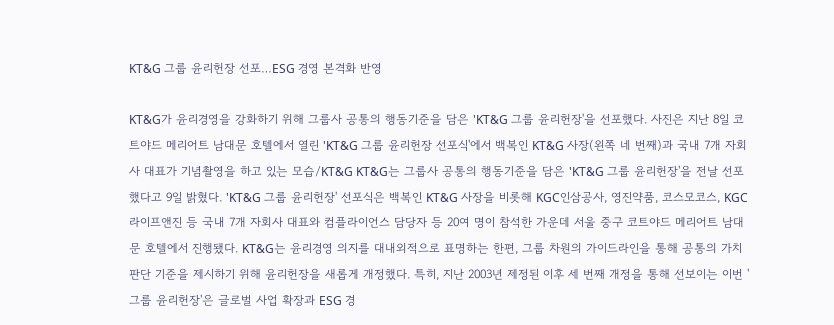KT&G 그룹 윤리헌장 선포…ESG 경영 본격화 반영

KT&G가 윤리경영을 강화하기 위해 그룹사 공통의 행동기준을 담은 'KT&G 그룹 윤리헌장'을 선포했다. 사진은 지난 8일 코트야드 메리어트 남대문 호텔에서 열린 'KT&G 그룹 윤리헌장 선포식'에서 백복인 KT&G 사장(왼쪽 네 번째)과 국내 7개 자회사 대표가 기념촬영을 하고 있는 모습/KT&G KT&G는 그룹사 공통의 행동기준을 담은 'KT&G 그룹 윤리헌장'을 전날 선포했다고 9일 밝혔다. 'KT&G 그룹 윤리헌장' 선포식은 백복인 KT&G 사장을 비롯해 KGC인삼공사, 영진약품, 코스모코스, KGC라이프앤진 등 국내 7개 자회사 대표와 컴플라이언스 담당자 등 20여 명이 참석한 가운데 서울 중구 코트야드 메리어트 남대문 호텔에서 진행됐다. KT&G는 윤리경영 의지를 대내외적으로 표명하는 한편, 그룹 차원의 가이드라인을 통해 공통의 가치판단 기준을 제시하기 위해 윤리헌장을 새롭게 개정했다. 특히, 지난 2003년 제정된 이후 세 번째 개정을 통해 선보이는 이번 '그룹 윤리헌장'은 글로벌 사업 확장과 ESG 경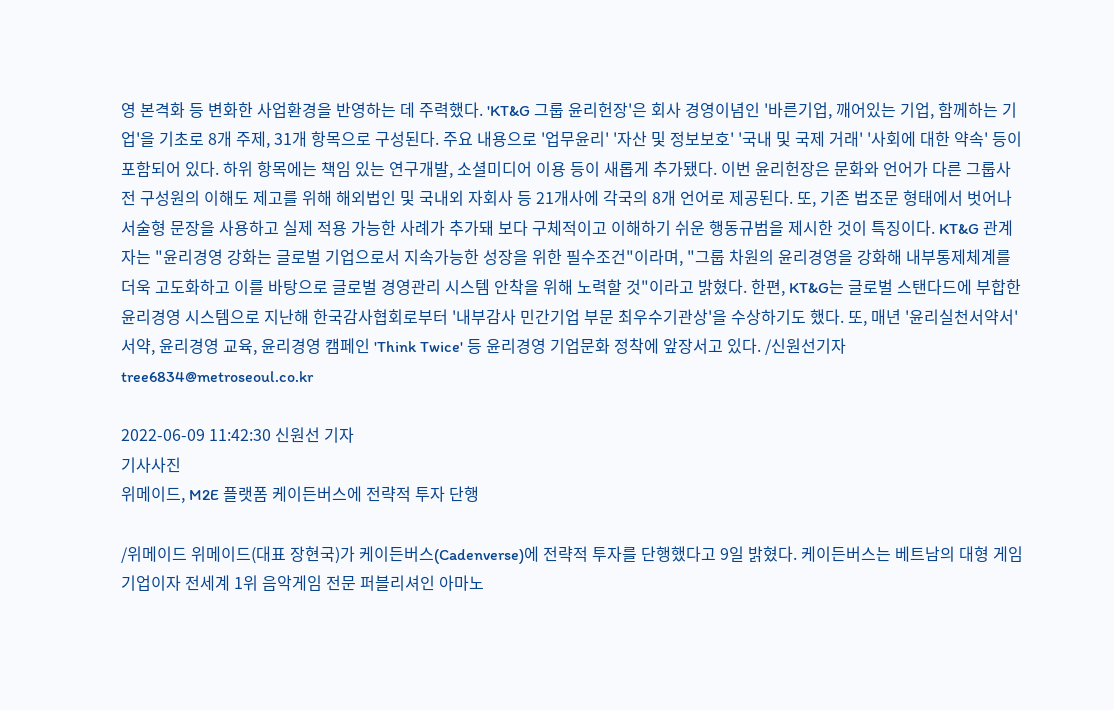영 본격화 등 변화한 사업환경을 반영하는 데 주력했다. 'KT&G 그룹 윤리헌장'은 회사 경영이념인 '바른기업, 깨어있는 기업, 함께하는 기업'을 기초로 8개 주제, 31개 항목으로 구성된다. 주요 내용으로 '업무윤리' '자산 및 정보보호' '국내 및 국제 거래' '사회에 대한 약속' 등이 포함되어 있다. 하위 항목에는 책임 있는 연구개발, 소셜미디어 이용 등이 새롭게 추가됐다. 이번 윤리헌장은 문화와 언어가 다른 그룹사 전 구성원의 이해도 제고를 위해 해외법인 및 국내외 자회사 등 21개사에 각국의 8개 언어로 제공된다. 또, 기존 법조문 형태에서 벗어나 서술형 문장을 사용하고 실제 적용 가능한 사례가 추가돼 보다 구체적이고 이해하기 쉬운 행동규범을 제시한 것이 특징이다. KT&G 관계자는 "윤리경영 강화는 글로벌 기업으로서 지속가능한 성장을 위한 필수조건"이라며, "그룹 차원의 윤리경영을 강화해 내부통제체계를 더욱 고도화하고 이를 바탕으로 글로벌 경영관리 시스템 안착을 위해 노력할 것"이라고 밝혔다. 한편, KT&G는 글로벌 스탠다드에 부합한 윤리경영 시스템으로 지난해 한국감사협회로부터 '내부감사 민간기업 부문 최우수기관상'을 수상하기도 했다. 또, 매년 '윤리실천서약서' 서약, 윤리경영 교육, 윤리경영 캠페인 'Think Twice' 등 윤리경영 기업문화 정착에 앞장서고 있다. /신원선기자 tree6834@metroseoul.co.kr

2022-06-09 11:42:30 신원선 기자
기사사진
위메이드, M2E 플랫폼 케이든버스에 전략적 투자 단행

/위메이드 위메이드(대표 장현국)가 케이든버스(Cadenverse)에 전략적 투자를 단행했다고 9일 밝혔다. 케이든버스는 베트남의 대형 게임 기업이자 전세계 1위 음악게임 전문 퍼블리셔인 아마노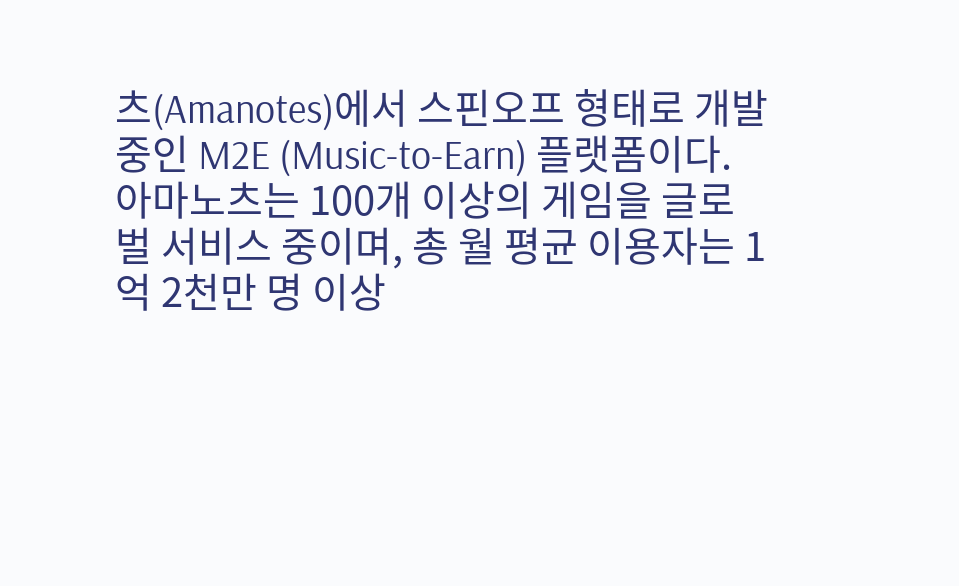츠(Amanotes)에서 스핀오프 형태로 개발 중인 M2E (Music-to-Earn) 플랫폼이다. 아마노츠는 100개 이상의 게임을 글로벌 서비스 중이며, 총 월 평균 이용자는 1억 2천만 명 이상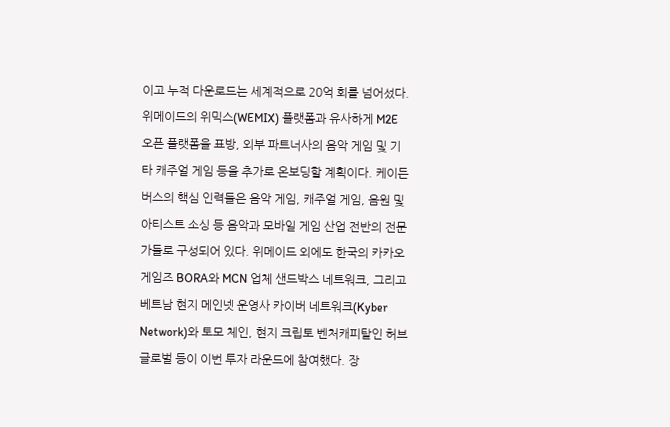이고 누적 다운로드는 세계적으로 20억 회를 넘어섰다. 위메이드의 위믹스(WEMIX) 플랫폼과 유사하게 M2E 오픈 플랫폼을 표방, 외부 파트너사의 음악 게임 및 기타 캐주얼 게임 등을 추가로 온보딩할 계획이다. 케이든버스의 핵심 인력들은 음악 게임, 캐주얼 게임, 음원 및 아티스트 소싱 등 음악과 모바일 게임 산업 전반의 전문가들로 구성되어 있다. 위메이드 외에도 한국의 카카오게임즈 BORA와 MCN 업체 샌드박스 네트워크, 그리고 베트남 현지 메인넷 운영사 카이버 네트워크(Kyber Network)와 토모 체인, 현지 크립토 벤처캐피탈인 허브 글로벌 등이 이번 투자 라운드에 참여했다. 장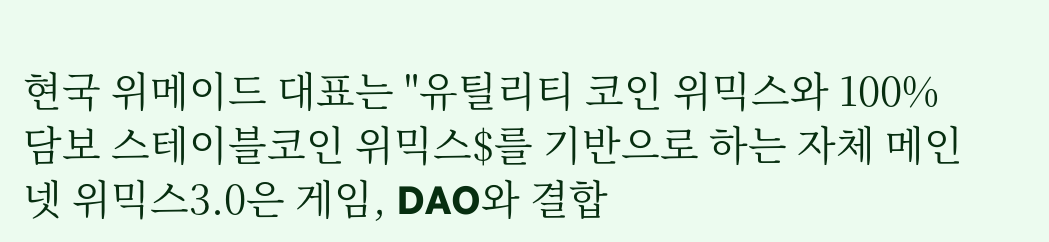현국 위메이드 대표는 "유틸리티 코인 위믹스와 100% 담보 스테이블코인 위믹스$를 기반으로 하는 자체 메인넷 위믹스3.0은 게임, DAO와 결합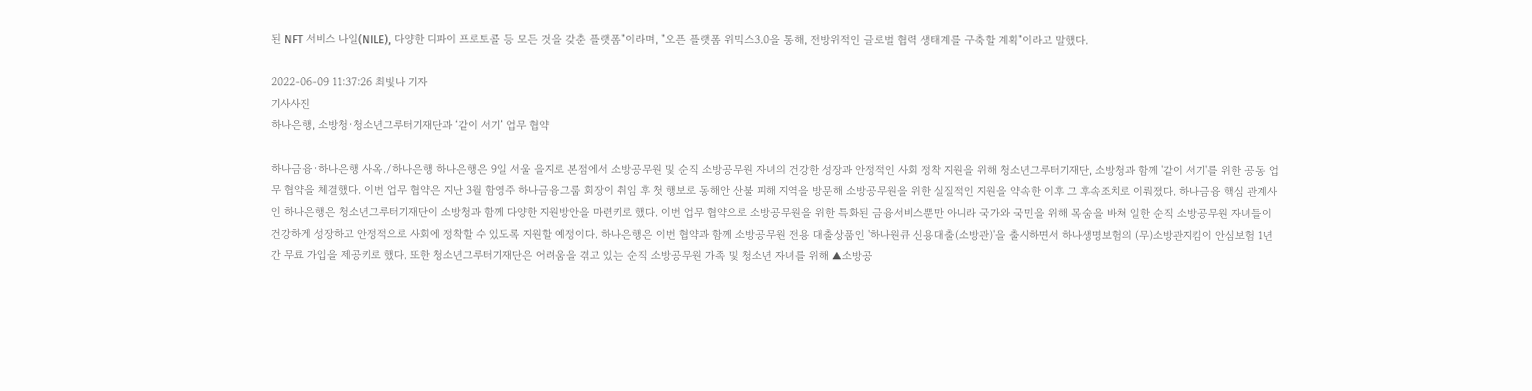된 NFT 서비스 나일(NILE), 다양한 디파이 프로토콜 등 모든 것을 갖춘 플랫폼"이라며, "오픈 플랫폼 위믹스3.0을 통해, 전방위적인 글로벌 협력 생태계를 구축할 계획"이라고 말했다.

2022-06-09 11:37:26 최빛나 기자
기사사진
하나은행, 소방청·청소년그루터기재단과 ‘같이 서기’ 업무 협약

하나금융·하나은행 사옥./하나은행 하나은행은 9일 서울 을지로 본점에서 소방공무원 및 순직 소방공무원 자녀의 건강한 성장과 안정적인 사회 정착 지원을 위해 청소년그루터기재단, 소방청과 함께 '같이 서기'를 위한 공동 업무 협약을 체결했다. 이번 업무 협약은 지난 3월 함영주 하나금융그룹 회장이 취임 후 첫 행보로 동해안 산불 피해 지역을 방문해 소방공무원을 위한 실질적인 지원을 약속한 이후 그 후속조치로 이뤄졌다. 하나금융 핵심 관계사인 하나은행은 청소년그루터기재단이 소방청과 함께 다양한 지원방안을 마련키로 했다. 이번 업무 협약으로 소방공무원을 위한 특화된 금융서비스뿐만 아니라 국가와 국민을 위해 목숨을 바쳐 일한 순직 소방공무원 자녀들이 건강하게 성장하고 안정적으로 사회에 정착할 수 있도록 지원할 예정이다. 하나은행은 이번 협약과 함께 소방공무원 전용 대출상품인 '하나원큐 신용대출(소방관)'을 출시하면서 하나생명보험의 (무)소방관지킴이 안심보험 1년간 무료 가입을 제공키로 했다. 또한 청소년그루터기재단은 어려움을 겪고 있는 순직 소방공무원 가족 및 청소년 자녀를 위해 ▲소방공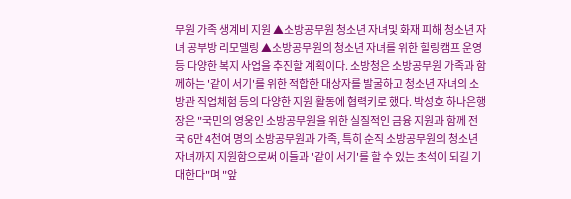무원 가족 생계비 지원 ▲소방공무원 청소년 자녀및 화재 피해 청소년 자녀 공부방 리모델링 ▲소방공무원의 청소년 자녀를 위한 힐링캠프 운영 등 다양한 복지 사업을 추진할 계획이다. 소방청은 소방공무원 가족과 함께하는 '같이 서기'를 위한 적합한 대상자를 발굴하고 청소년 자녀의 소방관 직업체험 등의 다양한 지원 활동에 협력키로 했다. 박성호 하나은행장은 "국민의 영웅인 소방공무원을 위한 실질적인 금융 지원과 함께 전국 6만 4천여 명의 소방공무원과 가족, 특히 순직 소방공무원의 청소년 자녀까지 지원함으로써 이들과 '같이 서기'를 할 수 있는 초석이 되길 기대한다"며 "앞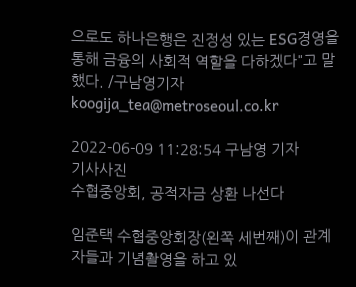으로도 하나은행은 진정성 있는 ESG경영을 통해 금융의 사회적 역할을 다하겠다"고 말했다. /구남영기자 koogija_tea@metroseoul.co.kr

2022-06-09 11:28:54 구남영 기자
기사사진
수협중앙회, 공적자금 상환 나선다

임준택 수협중앙회장(왼쪽 세번째)이 관계자들과 기념촬영을 하고 있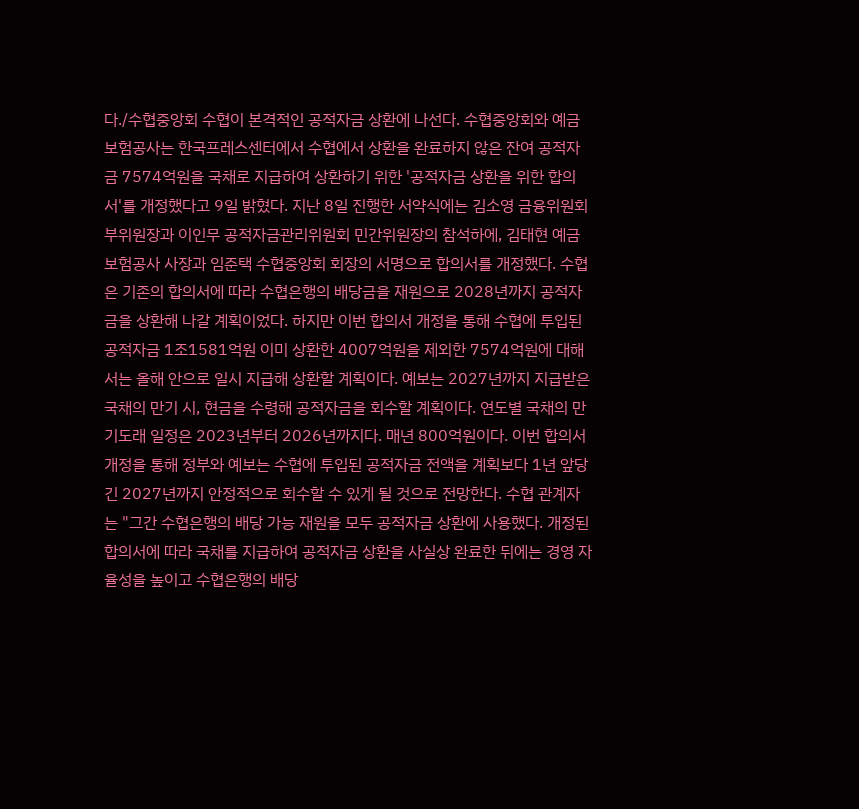다./수협중앙회 수협이 본격적인 공적자금 상환에 나선다. 수협중앙회와 예금보험공사는 한국프레스센터에서 수협에서 상환을 완료하지 않은 잔여 공적자금 7574억원을 국채로 지급하여 상환하기 위한 '공적자금 상환을 위한 합의서'를 개정했다고 9일 밝혔다. 지난 8일 진행한 서약식에는 김소영 금융위원회 부위원장과 이인무 공적자금관리위원회 민간위원장의 참석하에, 김태현 예금보험공사 사장과 임준택 수협중앙회 회장의 서명으로 합의서를 개정했다. 수협은 기존의 합의서에 따라 수협은행의 배당금을 재원으로 2028년까지 공적자금을 상환해 나갈 계획이었다. 하지만 이번 합의서 개정을 통해 수협에 투입된 공적자금 1조1581억원 이미 상환한 4007억원을 제외한 7574억원에 대해서는 올해 안으로 일시 지급해 상환할 계획이다. 예보는 2027년까지 지급받은 국채의 만기 시, 현금을 수령해 공적자금을 회수할 계획이다. 연도별 국채의 만기도래 일정은 2023년부터 2026년까지다. 매년 800억원이다. 이번 합의서 개정을 통해 정부와 예보는 수협에 투입된 공적자금 전액을 계획보다 1년 앞당긴 2027년까지 안정적으로 회수할 수 있게 될 것으로 전망한다. 수협 관계자는 "그간 수협은행의 배당 가능 재원을 모두 공적자금 상환에 사용했다. 개정된 합의서에 따라 국채를 지급하여 공적자금 상환을 사실상 완료한 뒤에는 경영 자율성을 높이고 수협은행의 배당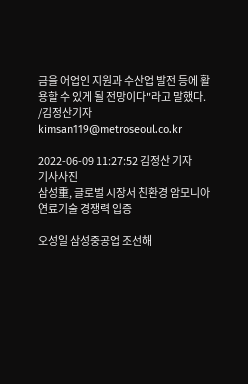금을 어업인 지원과 수산업 발전 등에 활용할 수 있게 될 전망이다"라고 말했다. /김정산기자 kimsan119@metroseoul.co.kr

2022-06-09 11:27:52 김정산 기자
기사사진
삼성重, 글로벌 시장서 친환경 암모니아 연료기술 경쟁력 입증

오성일 삼성중공업 조선해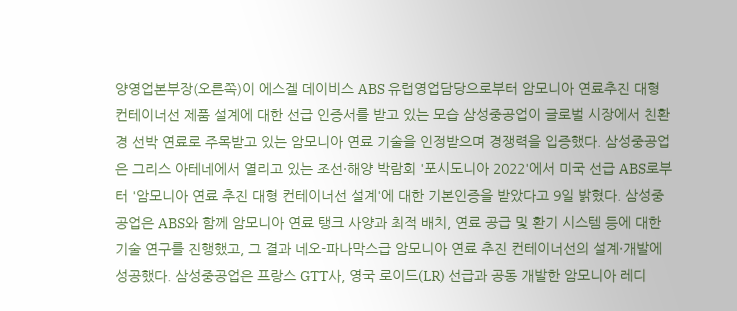양영업본부장(오른쪽)이 에스겔 데이비스 ABS 유럽영업담당으로부터 암모니아 연료추진 대형 컨테이너선 제품 설계에 대한 선급 인증서를 받고 있는 모습 삼성중공업이 글로벌 시장에서 친환경 선박 연료로 주목받고 있는 암모니아 연료 기술을 인정받으며 경쟁력을 입증했다. 삼성중공업은 그리스 아테네에서 열리고 있는 조선·해양 박람회 '포시도니아 2022'에서 미국 선급 ABS로부터 '암모니아 연료 추진 대형 컨테이너선 설계'에 대한 기본인증을 받았다고 9일 밝혔다. 삼성중공업은 ABS와 함께 암모니아 연료 탱크 사양과 최적 배치, 연료 공급 및 환기 시스템 등에 대한 기술 연구를 진행했고, 그 결과 네오-파나막스급 암모니아 연료 추진 컨테이너선의 설계·개발에 성공했다. 삼성중공업은 프랑스 GTT사, 영국 로이드(LR) 선급과 공동 개발한 암모니아 레디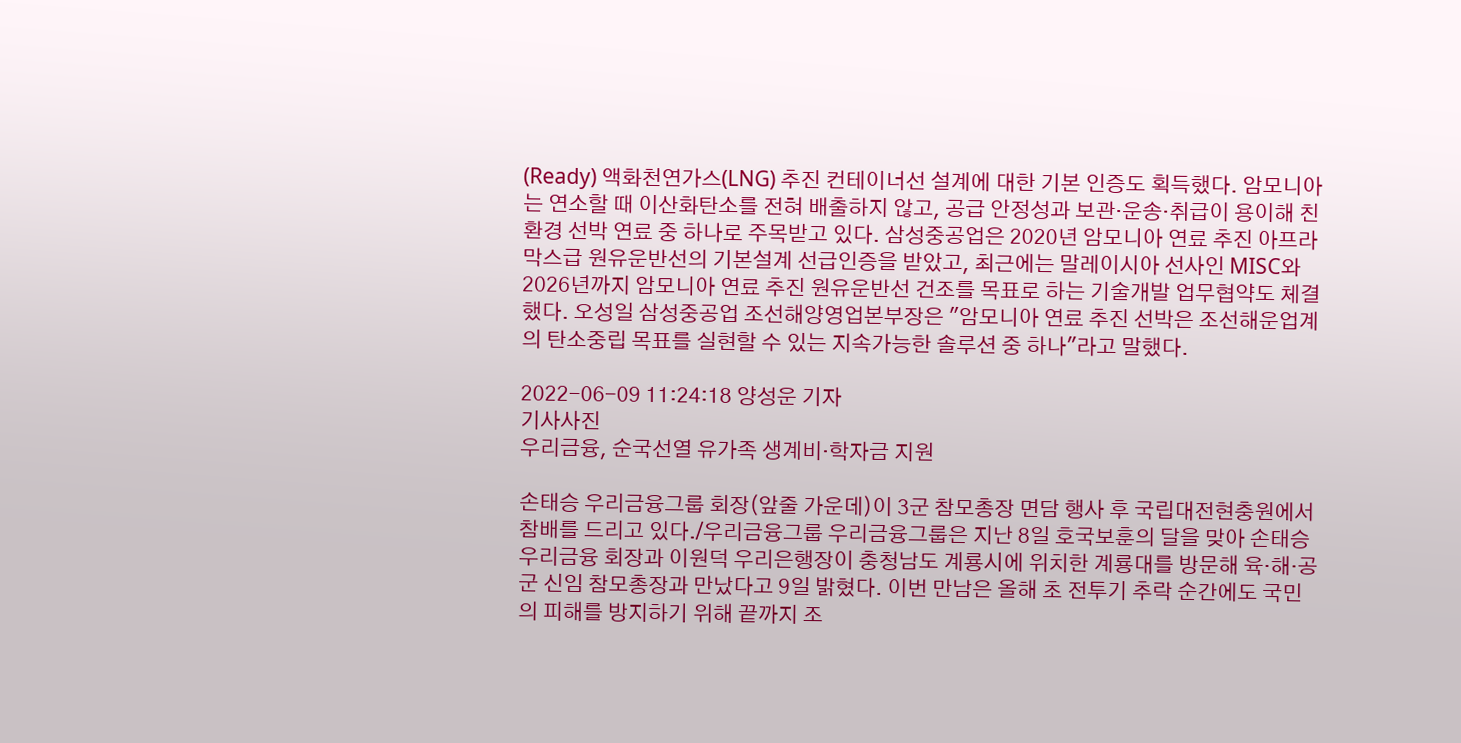(Ready) 액화천연가스(LNG) 추진 컨테이너선 설계에 대한 기본 인증도 획득했다. 암모니아는 연소할 때 이산화탄소를 전혀 배출하지 않고, 공급 안정성과 보관·운송·취급이 용이해 친환경 선박 연료 중 하나로 주목받고 있다. 삼성중공업은 2020년 암모니아 연료 추진 아프라막스급 원유운반선의 기본설계 선급인증을 받았고, 최근에는 말레이시아 선사인 MISC와 2026년까지 암모니아 연료 추진 원유운반선 건조를 목표로 하는 기술개발 업무협약도 체결했다. 오성일 삼성중공업 조선해양영업본부장은 "암모니아 연료 추진 선박은 조선해운업계의 탄소중립 목표를 실현할 수 있는 지속가능한 솔루션 중 하나"라고 말했다.

2022-06-09 11:24:18 양성운 기자
기사사진
우리금융, 순국선열 유가족 생계비·학자금 지원

손태승 우리금융그룹 회장(앞줄 가운데)이 3군 참모총장 면담 행사 후 국립대전현충원에서 참배를 드리고 있다./우리금융그룹 우리금융그룹은 지난 8일 호국보훈의 달을 맞아 손태승 우리금융 회장과 이원덕 우리은행장이 충청남도 계룡시에 위치한 계룡대를 방문해 육·해·공군 신임 참모총장과 만났다고 9일 밝혔다. 이번 만남은 올해 초 전투기 추락 순간에도 국민의 피해를 방지하기 위해 끝까지 조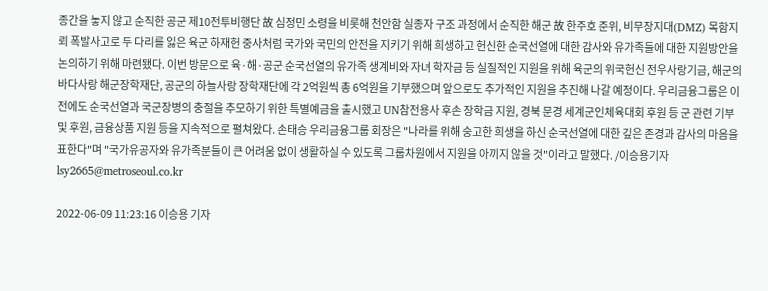종간을 놓지 않고 순직한 공군 제10전투비행단 故 심정민 소령을 비롯해 천안함 실종자 구조 과정에서 순직한 해군 故 한주호 준위, 비무장지대(DMZ) 목함지뢰 폭발사고로 두 다리를 잃은 육군 하재헌 중사처럼 국가와 국민의 안전을 지키기 위해 희생하고 헌신한 순국선열에 대한 감사와 유가족들에 대한 지원방안을 논의하기 위해 마련됐다. 이번 방문으로 육·해·공군 순국선열의 유가족 생계비와 자녀 학자금 등 실질적인 지원을 위해 육군의 위국헌신 전우사랑기금, 해군의 바다사랑 해군장학재단, 공군의 하늘사랑 장학재단에 각 2억원씩 총 6억원을 기부했으며 앞으로도 추가적인 지원을 추진해 나갈 예정이다. 우리금융그룹은 이전에도 순국선열과 국군장병의 충절을 추모하기 위한 특별예금을 출시했고 UN참전용사 후손 장학금 지원, 경북 문경 세계군인체육대회 후원 등 군 관련 기부 및 후원, 금융상품 지원 등을 지속적으로 펼쳐왔다. 손태승 우리금융그룹 회장은 "나라를 위해 숭고한 희생을 하신 순국선열에 대한 깊은 존경과 감사의 마음을 표한다"며 "국가유공자와 유가족분들이 큰 어려움 없이 생활하실 수 있도록 그룹차원에서 지원을 아끼지 않을 것"이라고 말했다. /이승용기자 lsy2665@metroseoul.co.kr

2022-06-09 11:23:16 이승용 기자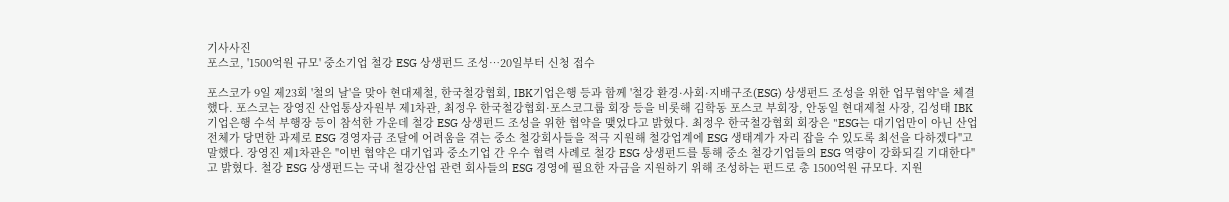기사사진
포스코, '1500억원 규모' 중소기업 철강 ESG 상생펀드 조성…20일부터 신청 접수

포스코가 9일 제23회 '철의 날'을 맞아 현대제철, 한국철강협회, IBK기업은행 등과 함께 '철강 환경·사회·지배구조(ESG) 상생펀드 조성을 위한 업무협약'을 체결했다. 포스코는 장영진 산업통상자원부 제1차관, 최정우 한국철강협회·포스코그룹 회장 등을 비롯해 김학동 포스코 부회장, 안동일 현대제철 사장, 김성태 IBK기업은행 수석 부행장 등이 참석한 가운데 철강 ESG 상생펀드 조성을 위한 협약을 맺었다고 밝혔다. 최정우 한국철강협회 회장은 "ESG는 대기업만이 아닌 산업 전체가 당면한 과제로 ESG 경영자금 조달에 어려움을 겪는 중소 철강회사들을 적극 지원해 철강업계에 ESG 생태계가 자리 잡을 수 있도록 최선을 다하겠다"고 말했다. 장영진 제1차관은 "이번 협약은 대기업과 중소기업 간 우수 협력 사례로 철강 ESG 상생펀드를 통해 중소 철강기업들의 ESG 역량이 강화되길 기대한다"고 밝혔다. 철강 ESG 상생펀드는 국내 철강산업 관련 회사들의 ESG 경영에 필요한 자금을 지원하기 위해 조성하는 펀드로 총 1500억원 규모다. 지원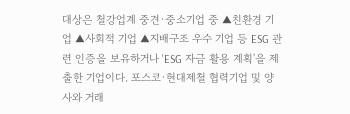대상은 철강업계 중견·중소기업 중 ▲친환경 기업 ▲사회적 기업 ▲지배구조 우수 기업 등 ESG 관련 인증을 보유하거나 'ESG 자금 활용 계획'을 제출한 기업이다. 포스코·현대제철 협력기업 및 양사와 거래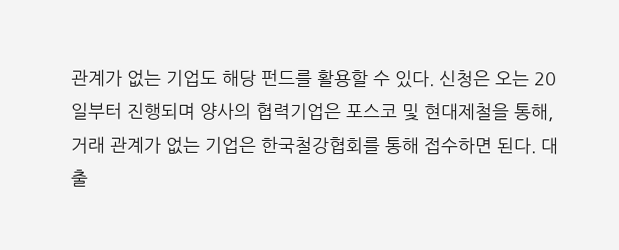관계가 없는 기업도 해당 펀드를 활용할 수 있다. 신청은 오는 20일부터 진행되며 양사의 협력기업은 포스코 및 현대제철을 통해, 거래 관계가 없는 기업은 한국철강협회를 통해 접수하면 된다. 대출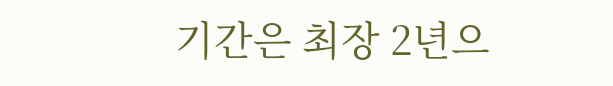기간은 최장 2년으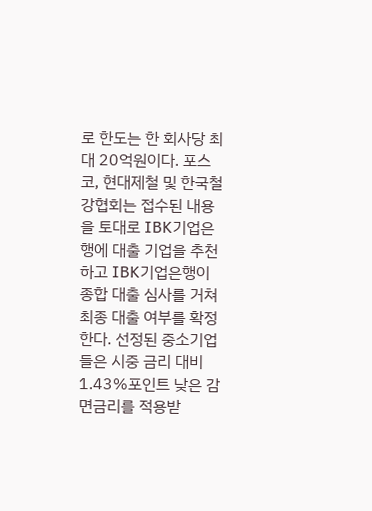로 한도는 한 회사당 최대 20억원이다. 포스코, 현대제철 및 한국철강협회는 접수된 내용을 토대로 IBK기업은행에 대출 기업을 추천하고 IBK기업은행이 종합 대출 심사를 거쳐 최종 대출 여부를 확정한다. 선정된 중소기업들은 시중 금리 대비 1.43%포인트 낮은 감면금리를 적용받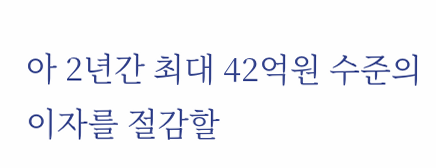아 2년간 최대 42억원 수준의 이자를 절감할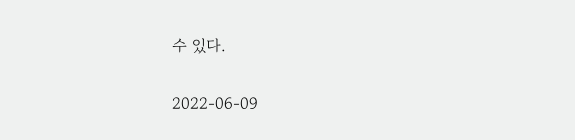수 있다.

2022-06-09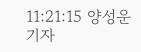11:21:15 양성운 기자